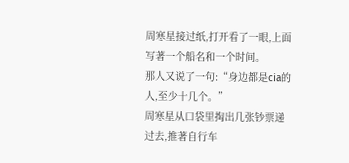周寒星接过纸,打开看了一眼,上面写著一个船名和一个时间。
那人又说了一句:“身边都是cia的人,至少十几个。”
周寒星从口袋里掏出几张钞票递过去,推著自行车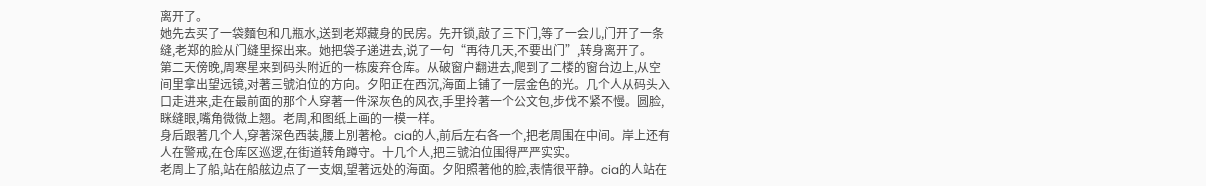离开了。
她先去买了一袋麵包和几瓶水,送到老郑藏身的民房。先开锁,敲了三下门,等了一会儿,门开了一条缝,老郑的脸从门缝里探出来。她把袋子递进去,说了一句“再待几天,不要出门”,转身离开了。
第二天傍晚,周寒星来到码头附近的一栋废弃仓库。从破窗户翻进去,爬到了二楼的窗台边上,从空间里拿出望远镜,对著三號泊位的方向。夕阳正在西沉,海面上铺了一层金色的光。几个人从码头入口走进来,走在最前面的那个人穿著一件深灰色的风衣,手里拎著一个公文包,步伐不紧不慢。圆脸,眯缝眼,嘴角微微上翘。老周,和图纸上画的一模一样。
身后跟著几个人,穿著深色西装,腰上別著枪。cia的人,前后左右各一个,把老周围在中间。岸上还有人在警戒,在仓库区巡逻,在街道转角蹲守。十几个人,把三號泊位围得严严实实。
老周上了船,站在船舷边点了一支烟,望著远处的海面。夕阳照著他的脸,表情很平静。cia的人站在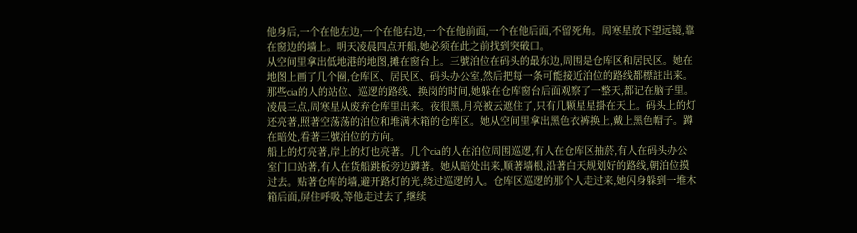他身后,一个在他左边,一个在他右边,一个在他前面,一个在他后面,不留死角。周寒星放下望远镜,靠在窗边的墙上。明天凌晨四点开船,她必须在此之前找到突破口。
从空间里拿出低地港的地图,摊在窗台上。三號泊位在码头的最东边,周围是仓库区和居民区。她在地图上画了几个圈,仓库区、居民区、码头办公室,然后把每一条可能接近泊位的路线都標註出来。那些cia的人的站位、巡逻的路线、换岗的时间,她躲在仓库窗台后面观察了一整天,都记在脑子里。
凌晨三点,周寒星从废弃仓库里出来。夜很黑,月亮被云遮住了,只有几颗星星掛在天上。码头上的灯还亮著,照著空荡荡的泊位和堆满木箱的仓库区。她从空间里拿出黑色衣裤换上,戴上黑色帽子。蹲在暗处,看著三號泊位的方向。
船上的灯亮著,岸上的灯也亮著。几个cia的人在泊位周围巡逻,有人在仓库区抽菸,有人在码头办公室门口站著,有人在货船跳板旁边蹲著。她从暗处出来,顺著墙根,沿著白天规划好的路线,朝泊位摸过去。贴著仓库的墙,避开路灯的光,绕过巡逻的人。仓库区巡逻的那个人走过来,她闪身躲到一堆木箱后面,屏住呼吸,等他走过去了,继续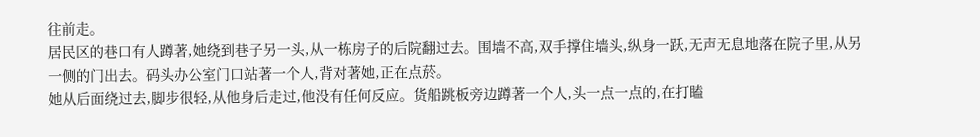往前走。
居民区的巷口有人蹲著,她绕到巷子另一头,从一栋房子的后院翻过去。围墙不高,双手撑住墙头,纵身一跃,无声无息地落在院子里,从另一侧的门出去。码头办公室门口站著一个人,背对著她,正在点菸。
她从后面绕过去,脚步很轻,从他身后走过,他没有任何反应。货船跳板旁边蹲著一个人,头一点一点的,在打瞌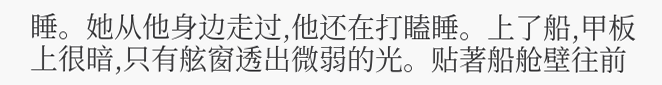睡。她从他身边走过,他还在打瞌睡。上了船,甲板上很暗,只有舷窗透出微弱的光。贴著船舱壁往前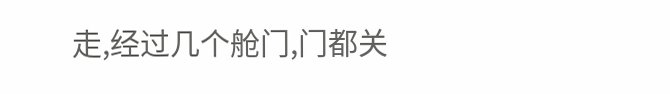走,经过几个舱门,门都关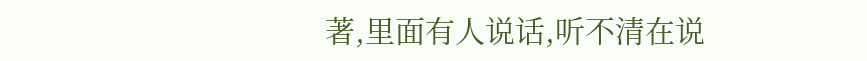著,里面有人说话,听不清在说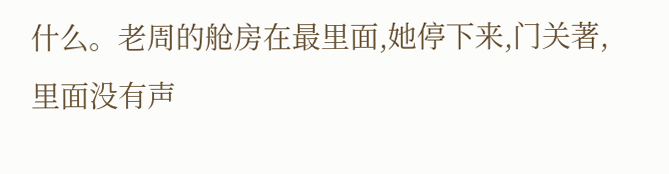什么。老周的舱房在最里面,她停下来,门关著,里面没有声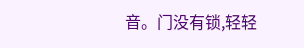音。门没有锁,轻轻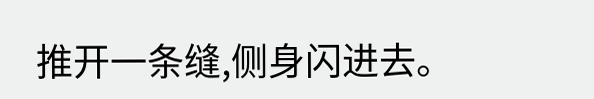推开一条缝,侧身闪进去。